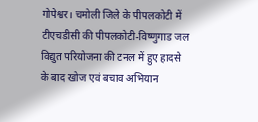गोपेश्वर। चमोली जिले के पीपलकोटी में टीएचडीसी की पीपलकोटी-विष्णुगाड जल विद्युत परियोजना की टनल में हुए हादसे के बाद खोज एवं बचाव अभियान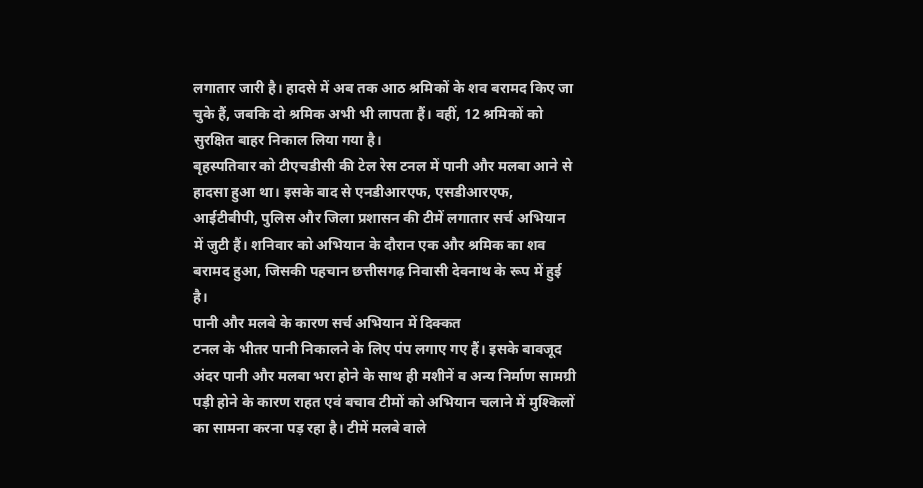लगातार जारी है। हादसे में अब तक आठ श्रमिकों के शव बरामद किए जा चुके हैं, जबकि दो श्रमिक अभी भी लापता हैं। वहीं, 12 श्रमिकों को सुरक्षित बाहर निकाल लिया गया है।
बृहस्पतिवार को टीएचडीसी की टेल रेस टनल में पानी और मलबा आने से हादसा हुआ था। इसके बाद से एनडीआरएफ, एसडीआरएफ, आईटीबीपी, पुलिस और जिला प्रशासन की टीमें लगातार सर्च अभियान में जुटी हैं। शनिवार को अभियान के दौरान एक और श्रमिक का शव बरामद हुआ, जिसकी पहचान छत्तीसगढ़ निवासी देवनाथ के रूप में हुई है।
पानी और मलबे के कारण सर्च अभियान में दिक्कत
टनल के भीतर पानी निकालने के लिए पंप लगाए गए हैं। इसके बावजूद अंदर पानी और मलबा भरा होने के साथ ही मशीनें व अन्य निर्माण सामग्री पड़ी होने के कारण राहत एवं बचाव टीमों को अभियान चलाने में मुश्किलों का सामना करना पड़ रहा है। टीमें मलबे वाले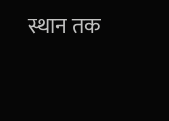स्थान तक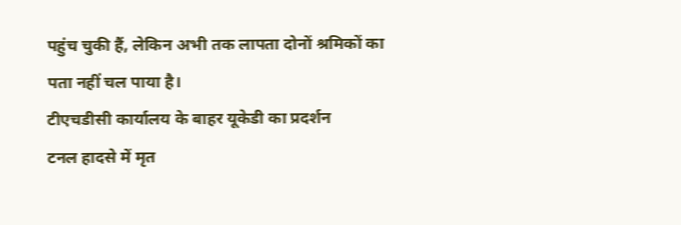पहुंच चुकी हैं, लेकिन अभी तक लापता दोनों श्रमिकों का पता नहीं चल पाया है।
टीएचडीसी कार्यालय के बाहर यूकेडी का प्रदर्शन
टनल हादसे में मृत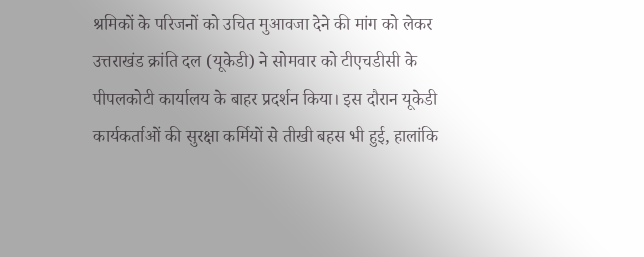श्रमिकों के परिजनों को उचित मुआवजा देने की मांग को लेकर उत्तराखंड क्रांति दल (यूकेडी) ने सोमवार को टीएचडीसी के पीपलकोटी कार्यालय के बाहर प्रदर्शन किया। इस दौरान यूकेडी कार्यकर्ताओं की सुरक्षा कर्मियों से तीखी बहस भी हुई, हालांकि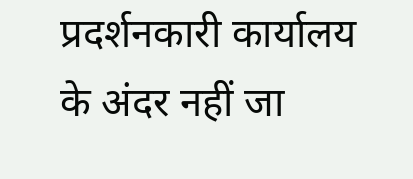प्रदर्शनकारी कार्यालय के अंदर नहीं जा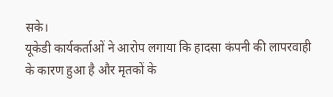सके।
यूकेडी कार्यकर्ताओं ने आरोप लगाया कि हादसा कंपनी की लापरवाही के कारण हुआ है और मृतकों के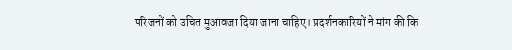परिजनों को उचित मुआवजा दिया जाना चाहिए। प्रदर्शनकारियों ने मांग की कि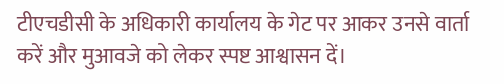टीएचडीसी के अधिकारी कार्यालय के गेट पर आकर उनसे वार्ता करें और मुआवजे को लेकर स्पष्ट आश्वासन दें।